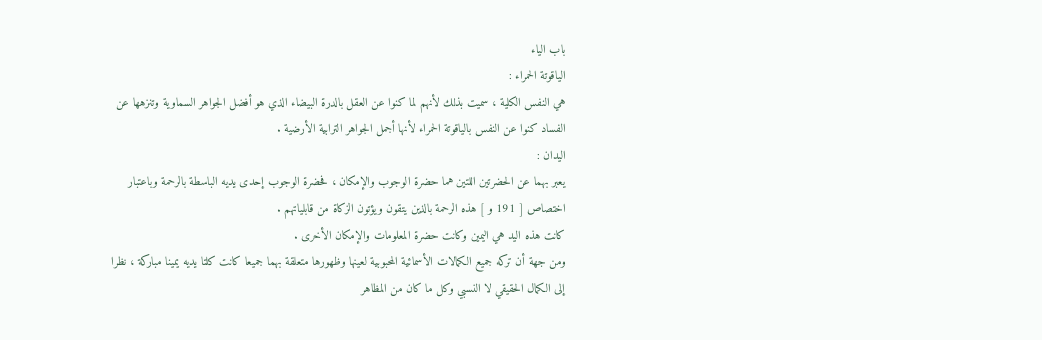باب الياء
الياقوتة الحمراء :
هي النفس الكلية ، سميت بذلك لأنهم لما كنوا عن العقل بالدرة البيضاء الذي هو أفضل الجواهر السماوية وتنزهها عن الفساد كنوا عن النفس بالياقوتة الحمراء لأنها أجمل الجواهر الترابية الأرضية .
اليدان :
يعبر بهما عن الحضرتين اللتين هما حضرة الوجوب والإمكان ، فحضرة الوجوب إحدى يديه الباسطة بالرحمة وباعتبار اختصاص [ 191 و ] هذه الرحمة بالذين يتقون ويؤتون الزكاة من قابلياتهم .
كانت هذه اليد هي اليمين وكانت حضرة المعلومات والإمكان الأخرى .
ومن جهة أن تركه جميع الكمالات الأسمائية المحبوبية لعينها وظهورها متعلقة بهما جميعا كانت كلتا يديه يمينا مباركة ، نظرا إلى الكمال الحقيقي لا النسبي وكل ما كان من المظاهر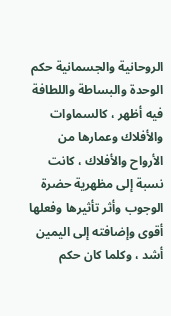الروحانية والجسمانية حكم الوحدة والبساطة واللطافة فيه أظهر ، كالسماوات والأفلاك وعمارها من الأرواح والأفلاك ، كانت نسبة إلى مظهرية حضرة الوجوب وأثر تأثيرها وفعلها أقوى وإضافته إلى اليمين أشد ، وكلما كان حكم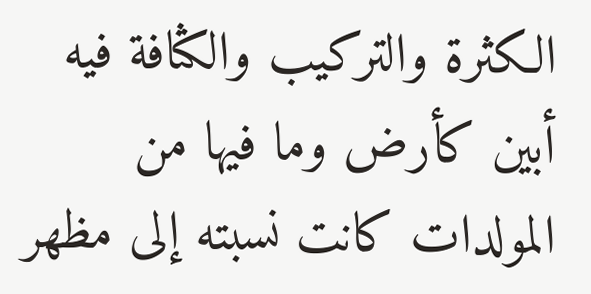الكثرة والتركيب والكثافة فيه أبين كأرض وما فيها من المولدات كانت نسبته إلى مظهر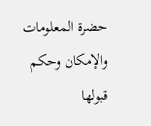حضرة المعلومات والإمكان وحكم قبولها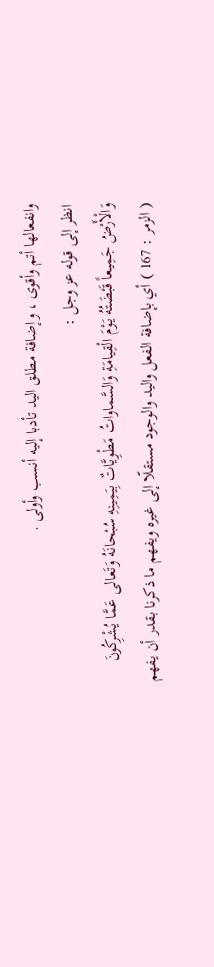وانفعالها أتم وأقوى ، وإضافة مطلق اليد تأدبا إليه أنسب وأولى .
انظر إلى قوله عز وجل :
وَالْأَرْضُ جَمِيعاً قَبْضَتُهُ يَوْمَ الْقِيامَةِ وَالسَّماواتُ مَطْوِيَّاتٌ بِيَمِينِهِ سُبْحانَهُ وَتَعالى عَمَّا يُشْرِكُونَ
( الزمر : 167 ) أي بإضافة الفعل واليد والوجود مستقلّا إلى غيره ويفهم ما ذكرنا بقدر أن يفهم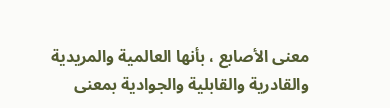معنى الأصابع ، بأنها العالمية والمريدية والقادرية والقابلية والجوادية بمعنى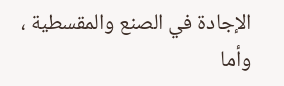الإجادة في الصنع والمقسطية ، وأما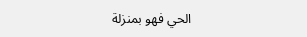الحي فهو بمنزلة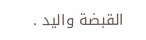القبضة واليد .